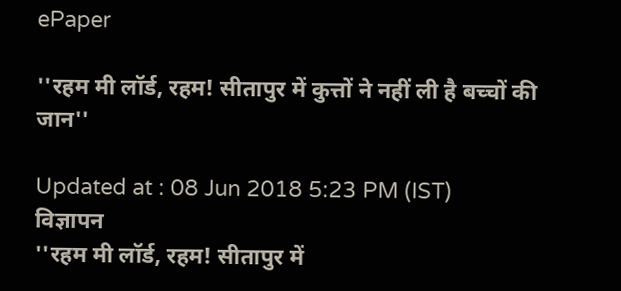ePaper

''रहम मी लॉर्ड, रहम! सीतापुर में कुत्तों ने नहीं ली है बच्चों की जान''

Updated at : 08 Jun 2018 5:23 PM (IST)
विज्ञापन
''रहम मी लॉर्ड, रहम! सीतापुर में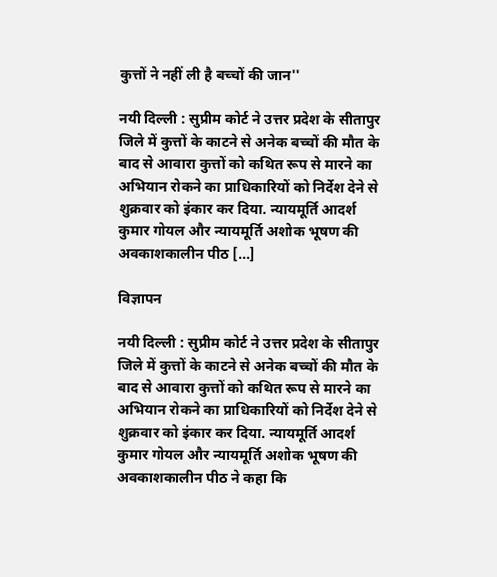कुत्तों ने नहीं ली है बच्चों की जान''

नयी दिल्ली : सुप्रीम कोर्ट ने उत्तर प्रदेश के सीतापुर जिले में कुत्तों के काटने से अनेक बच्चों की मौत के बाद से आवारा कुत्तों को कथित रूप से मारने का अभियान रोकने का प्राधिकारियों को निर्देश देने से शुक्रवार को इंकार कर दिया. न्यायमूर्ति आदर्श कुमार गोयल और न्यायमूर्ति अशोक भूषण की अवकाशकालीन पीठ […]

विज्ञापन

नयी दिल्ली : सुप्रीम कोर्ट ने उत्तर प्रदेश के सीतापुर जिले में कुत्तों के काटने से अनेक बच्चों की मौत के बाद से आवारा कुत्तों को कथित रूप से मारने का अभियान रोकने का प्राधिकारियों को निर्देश देने से शुक्रवार को इंकार कर दिया. न्यायमूर्ति आदर्श कुमार गोयल और न्यायमूर्ति अशोक भूषण की अवकाशकालीन पीठ ने कहा कि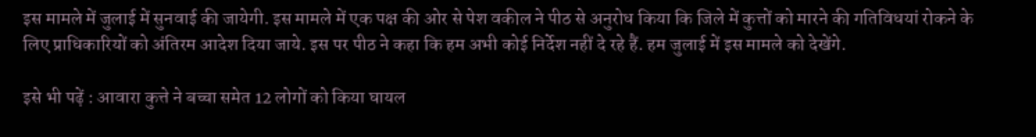इस मामले में जुलाई में सुनवाई की जायेगी. इस मामले में एक पक्ष की ओर से पेश वकील ने पीठ से अनुरोध किया कि जिले में कुत्तों को मारने की गतिविधयां रोकने के लिए प्राधिकारियों को अंतिरम आदेश दिया जाये. इस पर पीठ ने कहा कि हम अभी कोई निर्देश नहीं दे रहे हैं. हम जुलाई में इस मामले को देखेंगे.

इसे भी पढ़ें : आवारा कुत्ते ने बच्चा समेत 12 लोगों को किया घायल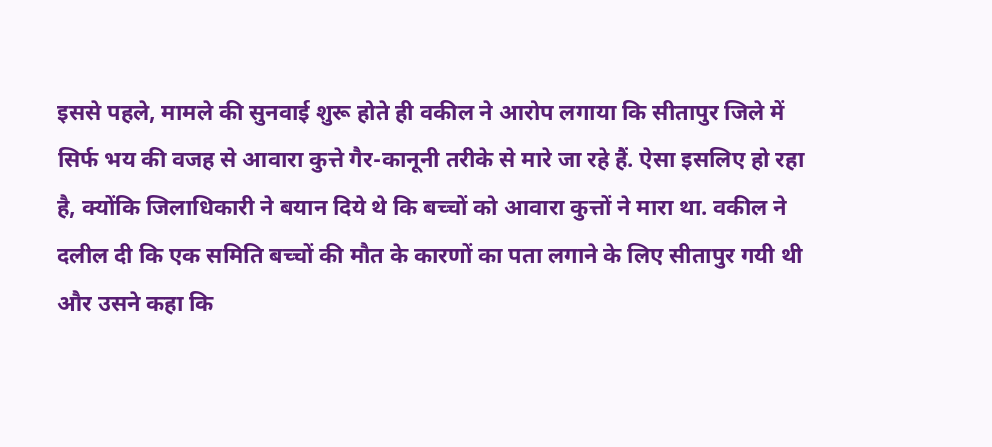इससे पहले, मामले की सुनवाई शुरू होते ही वकील ने आरोप लगाया कि सीतापुर जिले में सिर्फ भय की वजह से आवारा कुत्ते गैर-कानूनी तरीके से मारे जा रहे हैं. ऐसा इसलिए हो रहा है, क्योंकि जिलाधिकारी ने बयान दिये थे कि बच्चों को आवारा कुत्तों ने मारा था. वकील ने दलील दी कि एक समिति बच्चों की मौत के कारणों का पता लगाने के लिए सीतापुर गयी थी और उसने कहा कि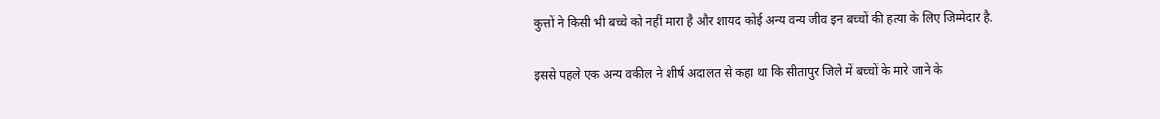कुत्तों ने किसी भी बच्चे को नहीं मारा है और शायद कोई अन्य वन्य जीव इन बच्चों की हत्या के लिए जिम्मेदार है.

इससे पहले एक अन्य वकील ने शीर्ष अदालत से कहा था कि सीतापुर जिले में बच्चों के मारे जाने के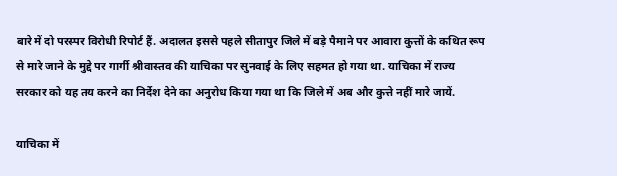बारे में दो परस्पर विरोधी रिपोर्ट हैं. अदालत इससे पहले सीतापुर जिले में बड़े पैमाने पर आवारा कुत्तों के कथित रूप से मारे जाने के मुद्दे पर गार्गी श्रीवास्तव की याचिका पर सुनवाई के लिए सहमत हो गया था. याचिका में राज्य सरकार को यह तय करने का निर्देश देने का अनुरोध किया गया था कि जिले में अब और कुत्ते नहीं मारे जायें.

याचिका में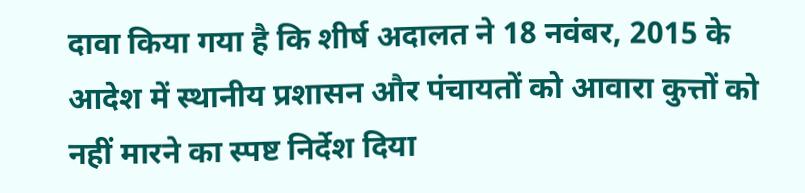दावा किया गया है कि शीर्ष अदालत ने 18 नवंबर, 2015 के आदेश में स्थानीय प्रशासन और पंचायतों को आवारा कुत्तों को नहीं मारने का स्पष्ट निर्देश दिया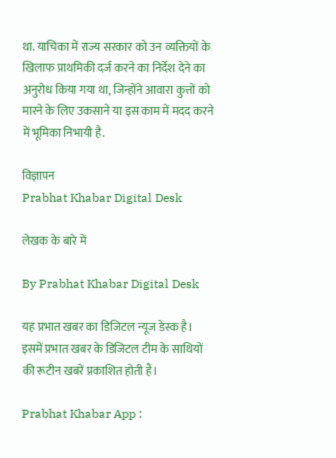था. याचिका में राज्य सरकार को उन व्यक्तियों के खिलाफ प्राथमिकी दर्ज करने का निर्देश देने का अनुरोध किया गया था, जिन्होंने आवारा कुत्तों को मारने के लिए उकसाने या इस काम में मदद करने में भूमिका निभायी है.

विज्ञापन
Prabhat Khabar Digital Desk

लेखक के बारे में

By Prabhat Khabar Digital Desk

यह प्रभात खबर का डिजिटल न्यूज डेस्क है। इसमें प्रभात खबर के डिजिटल टीम के साथियों की रूटीन खबरें प्रकाशित होती हैं।

Prabhat Khabar App :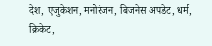देश, एजुकेशन, मनोरंजन, बिजनेस अपडेट, धर्म, क्रिकेट,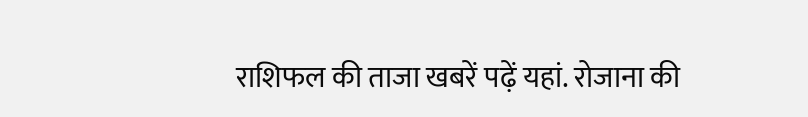राशिफल की ताजा खबरें पढ़ें यहां. रोजाना की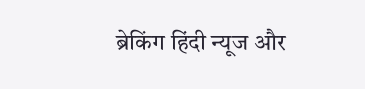ब्रेकिंग हिंदी न्यूज और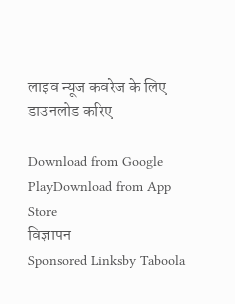लाइव न्यूज कवरेज के लिए डाउनलोड करिए

Download from Google PlayDownload from App Store
विज्ञापन
Sponsored Linksby Taboola